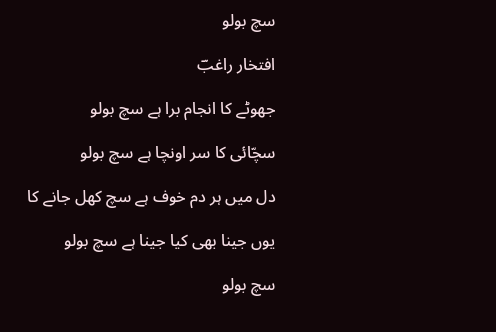سچ بولو

افتخار راغبؔ

جھوٹے کا انجام برا ہے سچ بولو

سچّائی کا سر اونچا ہے سچ بولو

دل میں ہر دم خوف ہے سچ کھل جانے کا

یوں جینا بھی کیا جینا ہے سچ بولو

سچ بولو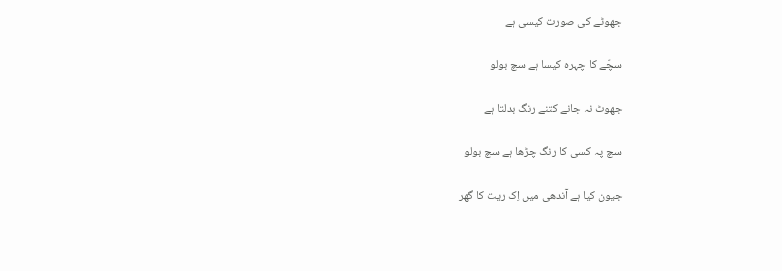جھوٹے کی صورت کیسی ہے

سچّے کا چہرہ کیسا ہے سچ بولو

جھوٹ نہ جانے کتنے رنگ بدلتا ہے

سچ پہ کسی کا رنگ چڑھا ہے سچ بولو

جیون کیا ہے آندھی میں اِک ریت کا گھر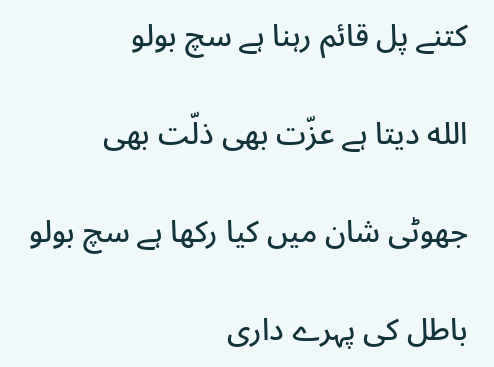کتنے پل قائم رہنا ہے سچ بولو

الله دیتا ہے عزّت بھی ذلّت بھی

جھوٹی شان میں کیا رکھا ہے سچ بولو

باطل کی پہرے داری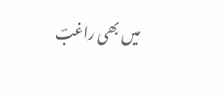میں بھی راغبؔ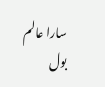سارا عالم بول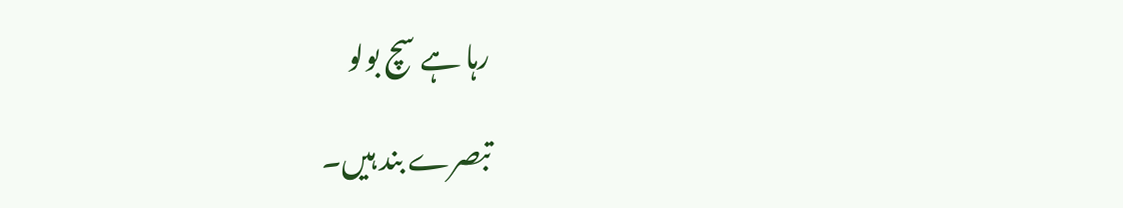رہا ہے سچ بولو

تبصرے بند ہیں۔